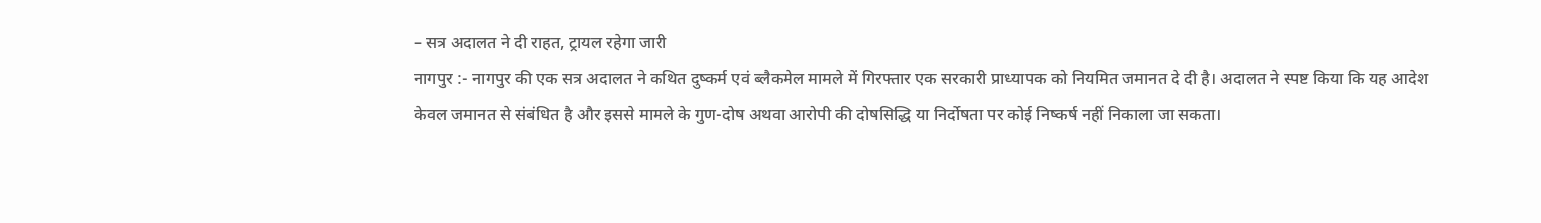– सत्र अदालत ने दी राहत, ट्रायल रहेगा जारी
नागपुर :- नागपुर की एक सत्र अदालत ने कथित दुष्कर्म एवं ब्लैकमेल मामले में गिरफ्तार एक सरकारी प्राध्यापक को नियमित जमानत दे दी है। अदालत ने स्पष्ट किया कि यह आदेश केवल जमानत से संबंधित है और इससे मामले के गुण-दोष अथवा आरोपी की दोषसिद्धि या निर्दोषता पर कोई निष्कर्ष नहीं निकाला जा सकता।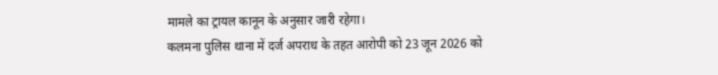मामले का ट्रायल कानून के अनुसार जारी रहेगा।
कलमना पुलिस थाना में दर्ज अपराध के तहत आरोपी को 23 जून 2026 को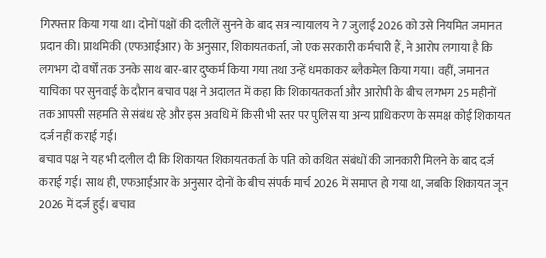गिरफ्तार किया गया था। दोनों पक्षों की दलीलें सुनने के बाद सत्र न्यायालय ने 7 जुलाई 2026 को उसे नियमित जमानत प्रदान की। प्राथमिकी (एफआईआर) के अनुसार, शिकायतकर्ता, जो एक सरकारी कर्मचारी हैं, ने आरोप लगाया है कि लगभग दो वर्षों तक उनके साथ बार-बार दुष्कर्म किया गया तथा उन्हें धमकाकर ब्लैकमेल किया गया। वहीं, जमानत याचिका पर सुनवाई के दौरान बचाव पक्ष ने अदालत में कहा कि शिकायतकर्ता और आरोपी के बीच लगभग 25 महीनों तक आपसी सहमति से संबंध रहे और इस अवधि में किसी भी स्तर पर पुलिस या अन्य प्राधिकरण के समक्ष कोई शिकायत दर्ज नहीं कराई गई।
बचाव पक्ष ने यह भी दलील दी कि शिकायत शिकायतकर्ता के पति को कथित संबंधों की जानकारी मिलने के बाद दर्ज कराई गई। साथ ही, एफआईआर के अनुसार दोनों के बीच संपर्क मार्च 2026 में समाप्त हो गया था, जबकि शिकायत जून 2026 में दर्ज हुई। बचाव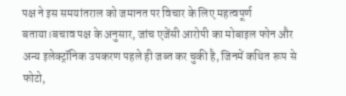पक्ष ने इस समयांतराल को जमानत पर विचार के लिए महत्वपूर्ण बताया।बचाव पक्ष के अनुसार, जांच एजेंसी आरोपी का मोबाइल फोन और अन्य इलेक्ट्रॉनिक उपकरण पहले ही जब्त कर चुकी है, जिनमें कथित रूप से फोटो,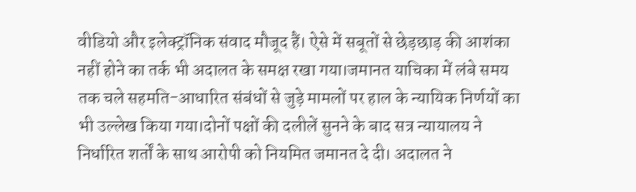वीडियो और इलेक्ट्रॉनिक संवाद मौजूद हैं। ऐसे में सबूतों से छेड़छाड़ की आशंका नहीं होने का तर्क भी अदालत के समक्ष रखा गया।जमानत याचिका में लंबे समय तक चले सहमति-आधारित संबंधों से जुड़े मामलों पर हाल के न्यायिक निर्णयों का भी उल्लेख किया गया।दोनों पक्षों की दलीलें सुनने के बाद सत्र न्यायालय ने निर्धारित शर्तों के साथ आरोपी को नियमित जमानत दे दी। अदालत ने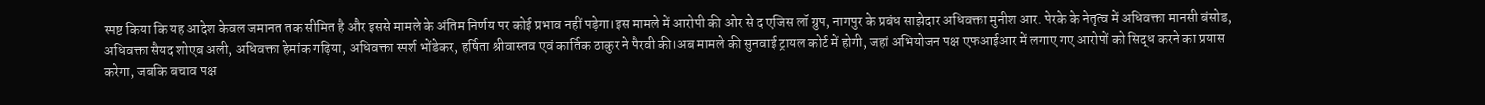स्पष्ट किया कि यह आदेश केवल जमानत तक सीमित है और इससे मामले के अंतिम निर्णय पर कोई प्रभाव नहीं पड़ेगा।इस मामले में आरोपी की ओर से द एजिस लॉ ग्रुप, नागपुर के प्रबंध साझेदार अधिवक्ता मुनीश आर. पेरके के नेतृत्व में अधिवक्ता मानसी बंसोड, अधिवक्ता सैयद शोएब अली, अधिवक्ता हेमांक गढ़िया, अधिवक्ता स्पर्श भोंडेकर, हर्षिता श्रीवास्तव एवं कार्तिक ठाकुर ने पैरवी की।अब मामले की सुनवाई ट्रायल कोर्ट में होगी, जहां अभियोजन पक्ष एफआईआर में लगाए गए आरोपों को सिद्ध करने का प्रयास करेगा, जबकि बचाव पक्ष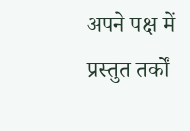अपने पक्ष में प्रस्तुत तर्कों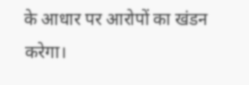के आधार पर आरोपों का खंडन करेगा।